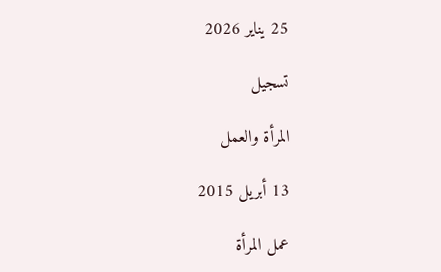25 يناير 2026

تسجيل

المرأة والعمل

13 أبريل 2015

عمل المرأة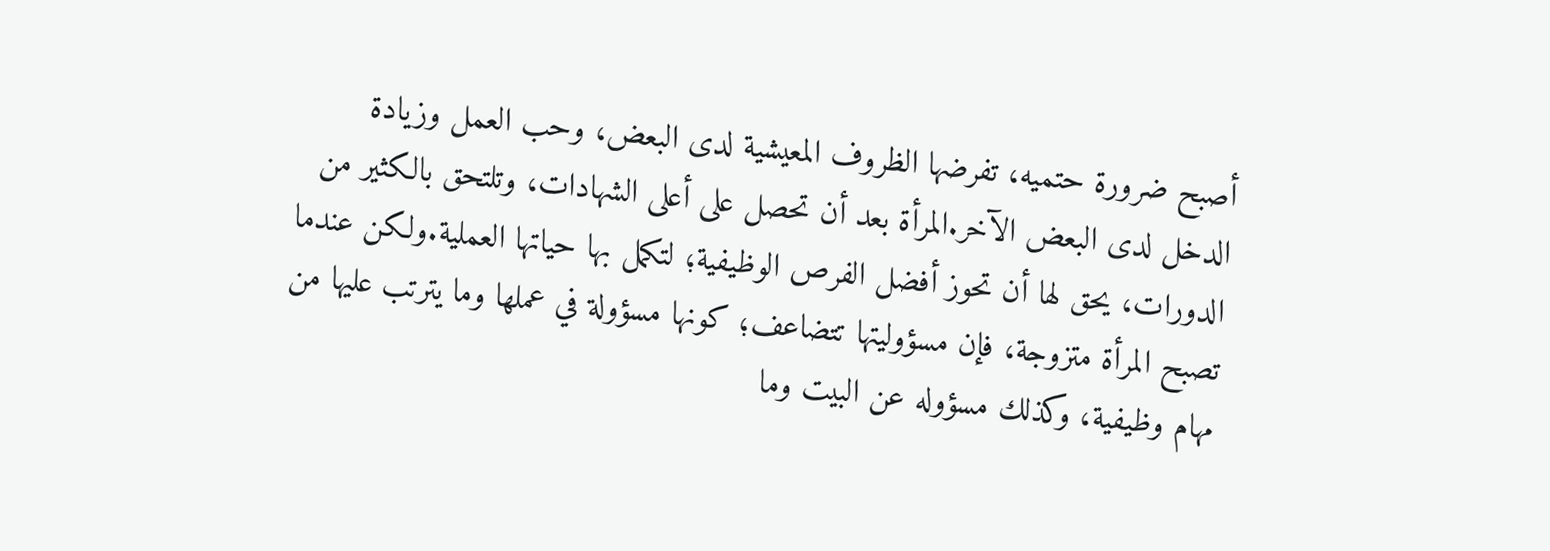أصبح ضرورة حتميه، تفرضها الظروف المعيشية لدى البعض، وحب العمل وزيادة الدخل لدى البعض الآخر.المرأة بعد أن تحصل على أعلى الشهادات، وتلتحق بالكثير من الدورات، يحق لها أن تحوز أفضل الفرص الوظيفية؛ لتكمل بها حياتها العملية.ولكن عندما تصبح المرأة متزوجة، فإن مسؤوليتها تتضاعف؛ كونها مسؤولة في عملها وما يترتب عليها من مهام وظيفية، وكذلك مسؤوله عن البيت وما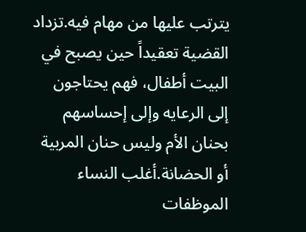يترتب عليها من مهام فيه.تزداد القضية تعقيداً حين يصبح في البيت أطفال، فهم يحتاجون إلى الرعايه وإلى إحساسهم بحنان الأم وليس حنان المربية أو الحضانة.أغلب النساء الموظفات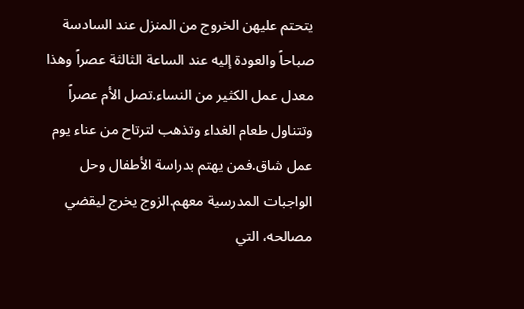يتحتم عليهن الخروج من المنزل عند السادسة صباحاً والعودة إليه عند الساعة الثالثة عصراً وهذا معدل عمل الكثير من النساء.تصل الأم عصراً وتتناول طعام الغداء وتذهب لترتاح من عناء يوم عمل شاق.فمن يهتم بدراسة الأطفال وحل الواجبات المدرسية معهم.الزوج يخرج ليقضي مصالحه، التي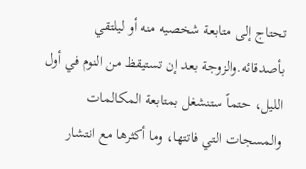تحتاج إلى متابعة شخصيه منه أو ليلتقي بأصدقائه.والزوجة بعد إن تستيقظ من النوم في أول الليل، حتماً ستنشغل بمتابعة المكالمات والمسجات التي فاتتها، وما أكثرها مع انتشار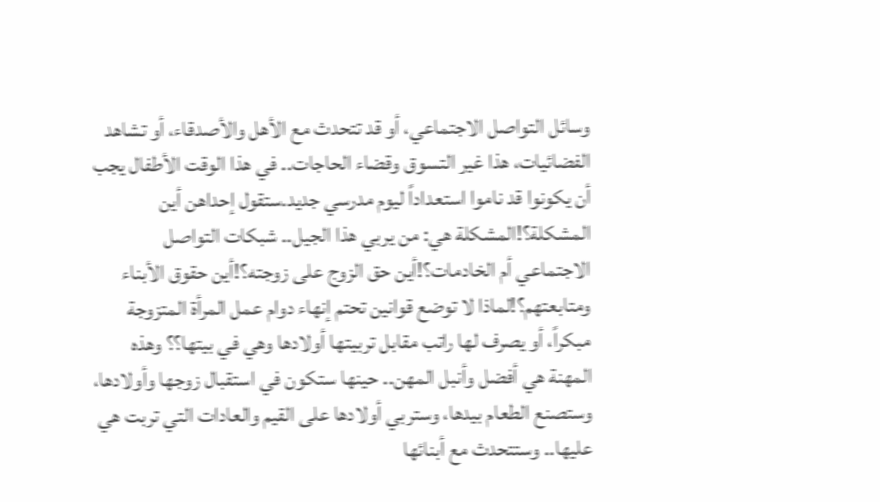وسائل التواصل الاجتماعي، أو قد تتحدث مع الأهل والأصدقاء، أو تشاهد الفضائيات، هذا غير التسوق وقضاء الحاجات.. في هذا الوقت الأطفال يجب أن يكونوا قد ناموا استعداداً ليوم مدرسي جديد.ستقول إحداهن أين المشكلة؟!المشكلة هي: من يربي هذا الجيل.. شبكات التواصل الاجتماعي أم الخادمات؟!أين حق الزوج على زوجته؟!أين حقوق الأبناء ومتابعتهم؟!لماذا لا توضع قوانين تحتم إنهاء دوام عمل المرأة المتزوجة مبكراً، أو يصرف لها راتب مقابل تربيتها أولادها وهي في بيتها؟؟ وهذه المهنة هي أفضل وأنبل المهن.. حينها ستكون في استقبال زوجها وأولادها، وستصنع الطعام بيدها، وستربي أولادها على القيم والعادات التي تربت هي عليها.. وستتحدث مع أبنائها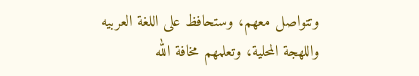وتتواصل معهم، وستحافظ على اللغة العربيه واللهجة المحلية، وتعلمهم مخافة الله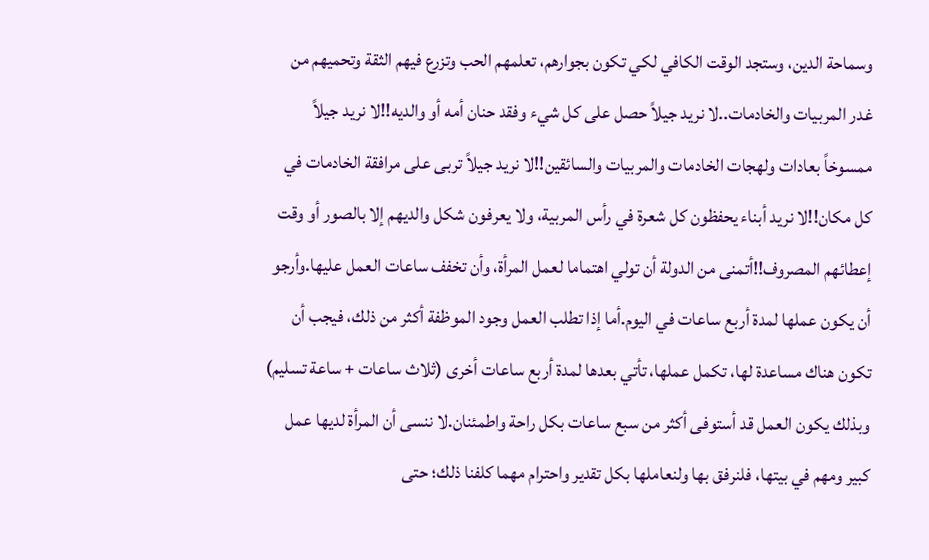وسماحة الدين، وستجد الوقت الكافي لكي تكون بجوارهم، تعلمهم الحب وتزرع فيهم الثقة وتحميهم من غدر المربيات والخادمات..لا نريد جيلاً حصل على كل شيء وفقد حنان أمه أو والديه!!لا نريد جيلاً ممسوخاً بعادات ولهجات الخادمات والمربيات والسائقين!!لا نريد جيلاً تربى على مرافقة الخادمات في كل مكان!!لا نريد أبناء يحفظون كل شعرة في رأس المربية، ولا يعرفون شكل والديهم إلا بالصور أو وقت إعطائهم المصروف!!أتمنى من الدولة أن تولي اهتماما لعمل المرأة، وأن تخفف ساعات العمل عليها.وأرجو أن يكون عملها لمدة أربع ساعات في اليوم.أما إذا تطلب العمل وجود الموظفة أكثر من ذلك، فيجب أن تكون هناك مساعدة لها، تكمل عملها، تأتي بعدها لمدة أربع ساعات أخرى (ثلاث ساعات + ساعة تسليم) وبذلك يكون العمل قد أستوفى أكثر من سبع ساعات بكل راحة واطمئنان.لا ننسى أن المرأة لديها عمل كبير ومهم في بيتها، فلنرفق بها ولنعاملها بكل تقدير واحترام مهما كلفنا ذلك؛ حتى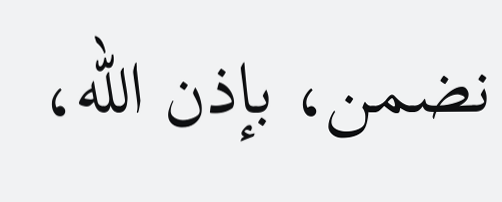نضمن، بإذن الله،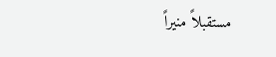مستقبلاً منيراً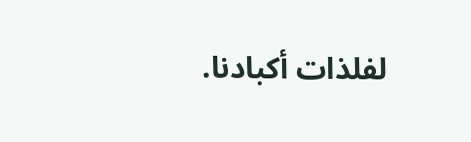لفلذات أكبادنا.